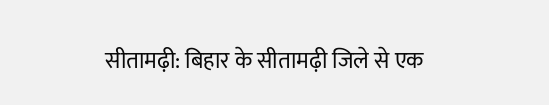सीतामढ़ी: बिहार के सीतामढ़ी जिले से एक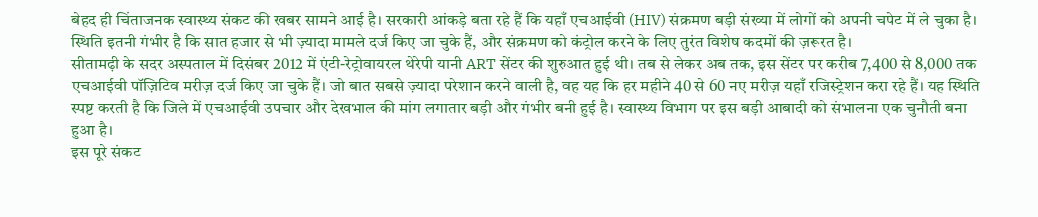बेहद ही चिंताजनक स्वास्थ्य संकट की खबर सामने आई है। सरकारी आंकड़े बता रहे हैं कि यहाँ एचआईवी (HIV) संक्रमण बड़ी संख्या में लोगों को अपनी चपेट में ले चुका है। स्थिति इतनी गंभीर है कि सात हजार से भी ज़्यादा मामले दर्ज किए जा चुके हैं, और संक्रमण को कंट्रोल करने के लिए तुरंत विशेष कदमों की ज़रूरत है।
सीतामढ़ी के सदर अस्पताल में दिसंबर 2012 में एंटी-रेट्रोवायरल थेरेपी यानी ART सेंटर की शुरुआत हुई थी। तब से लेकर अब तक, इस सेंटर पर करीब 7,400 से 8,000 तक एचआईवी पॉज़िटिव मरीज़ दर्ज किए जा चुके हैं। जो बात सबसे ज़्यादा परेशान करने वाली है, वह यह कि हर महीने 40 से 60 नए मरीज़ यहाँ रजिस्ट्रेशन करा रहे हैं। यह स्थिति स्पष्ट करती है कि जिले में एचआईवी उपचार और देखभाल की मांग लगातार बड़ी और गंभीर बनी हुई है। स्वास्थ्य विभाग पर इस बड़ी आबादी को संभालना एक चुनौती बना हुआ है।
इस पूरे संकट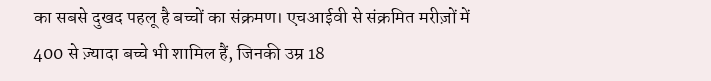का सबसे दुखद पहलू है बच्चों का संक्रमण। एचआईवी से संक्रमित मरीज़ों में 400 से ज़्यादा बच्चे भी शामिल हैं, जिनकी उम्र 18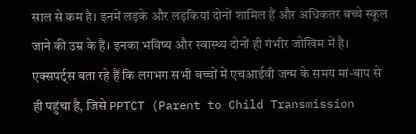साल से कम है। इनमें लड़के और लड़कियां दोनों शामिल हैं और अधिकतर बच्चे स्कूल जाने की उम्र के हैं। इनका भविष्य और स्वास्थ्य दोनों ही गंभीर जोखिम में है।
एक्सपर्ट्स बता रहे हैं कि लगभग सभी बच्चों में एचआईवी जन्म के समय मां-बाप से ही पहुंचा है, जिसे PPTCT (Parent to Child Transmission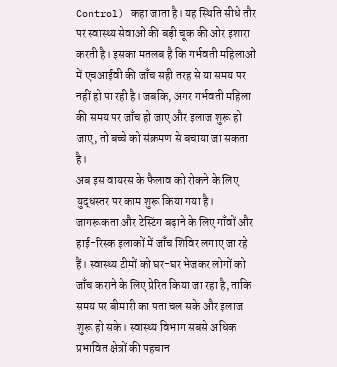Control) कहा जाता है। यह स्थिति सीधे तौर पर स्वास्थ्य सेवाओं की बड़ी चूक की ओर इशारा करती है। इसका मतलब है कि गर्भवती महिलाओं में एचआईवी की जाँच सही तरह से या समय पर नहीं हो पा रही है। जबकि, अगर गर्भवती महिला की समय पर जाँच हो जाए और इलाज शुरू हो जाए, तो बच्चे को संक्रमण से बचाया जा सकता है।
अब इस वायरस के फैलाव को रोकने के लिए युद्धस्तर पर काम शुरू किया गया है। जागरूकता और टेस्टिंग बढ़ाने के लिए गाँवों और हाई-रिस्क इलाकों में जाँच शिविर लगाए जा रहे हैं। स्वास्थ्य टीमों को घर-घर भेजकर लोगों को जाँच कराने के लिए प्रेरित किया जा रहा है, ताकि समय पर बीमारी का पता चल सके और इलाज शुरू हो सके। स्वास्थ्य विभाग सबसे अधिक प्रभावित क्षेत्रों की पहचान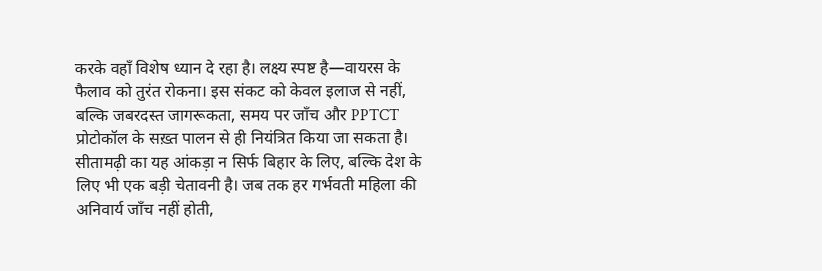करके वहाँ विशेष ध्यान दे रहा है। लक्ष्य स्पष्ट है—वायरस के फैलाव को तुरंत रोकना। इस संकट को केवल इलाज से नहीं, बल्कि जबरदस्त जागरूकता, समय पर जाँच और PPTCT प्रोटोकॉल के सख़्त पालन से ही नियंत्रित किया जा सकता है।
सीतामढ़ी का यह आंकड़ा न सिर्फ बिहार के लिए, बल्कि देश के लिए भी एक बड़ी चेतावनी है। जब तक हर गर्भवती महिला की अनिवार्य जाँच नहीं होती,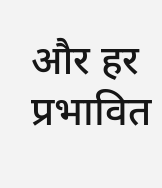और हर प्रभावित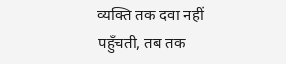व्यक्ति तक दवा नहीं पहुँचती, तब तक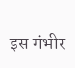इस गंभीर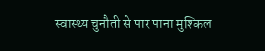स्वास्थ्य चुनौती से पार पाना मुश्किल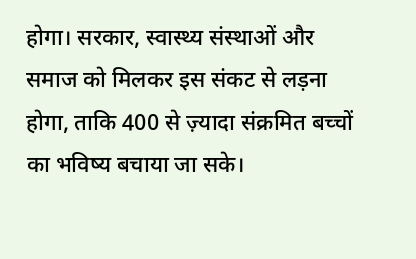होगा। सरकार, स्वास्थ्य संस्थाओं और समाज को मिलकर इस संकट से लड़ना होगा, ताकि 400 से ज़्यादा संक्रमित बच्चों का भविष्य बचाया जा सके।